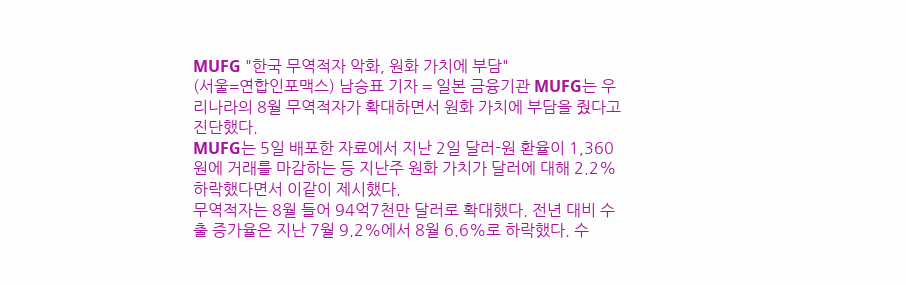MUFG "한국 무역적자 악화, 원화 가치에 부담"
(서울=연합인포맥스) 남승표 기자 = 일본 금융기관 MUFG는 우리나라의 8월 무역적자가 확대하면서 원화 가치에 부담을 줬다고 진단했다.
MUFG는 5일 배포한 자료에서 지난 2일 달러-원 환율이 1,360원에 거래를 마감하는 등 지난주 원화 가치가 달러에 대해 2.2% 하락했다면서 이같이 제시했다.
무역적자는 8월 들어 94억7천만 달러로 확대했다. 전년 대비 수출 증가율은 지난 7월 9.2%에서 8월 6.6%로 하락했다. 수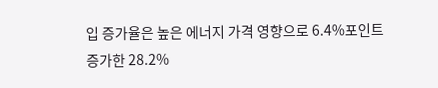입 증가율은 높은 에너지 가격 영향으로 6.4%포인트 증가한 28.2%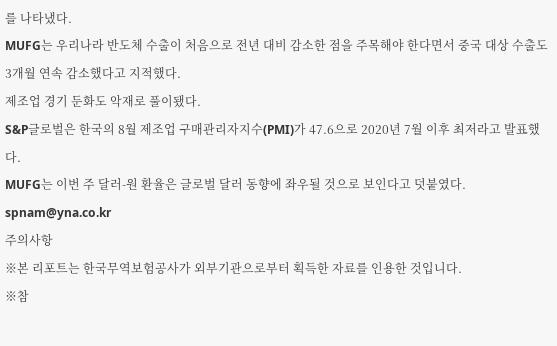를 나타냈다.
MUFG는 우리나라 반도체 수출이 처음으로 전년 대비 감소한 점을 주목해야 한다면서 중국 대상 수출도 3개월 연속 감소했다고 지적했다.
제조업 경기 둔화도 악재로 풀이됐다.
S&P글로벌은 한국의 8월 제조업 구매관리자지수(PMI)가 47.6으로 2020년 7월 이후 최저라고 발표했다.
MUFG는 이번 주 달러-원 환율은 글로벌 달러 동향에 좌우될 것으로 보인다고 덧붙였다.
spnam@yna.co.kr
주의사항
※본 리포트는 한국무역보험공사가 외부기관으로부터 획득한 자료를 인용한 것입니다.
※참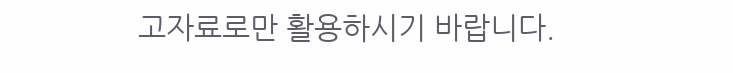고자료로만 활용하시기 바랍니다.